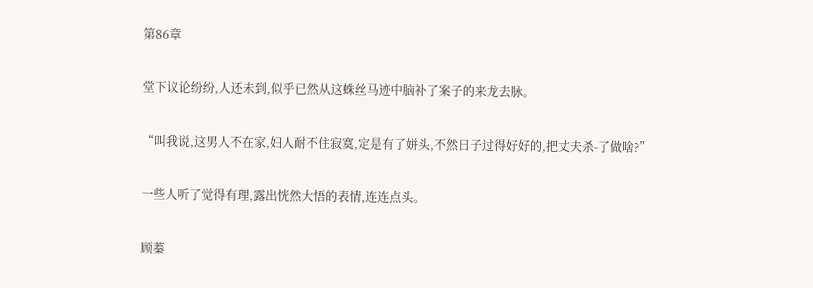第86章

堂下议论纷纷,人还未到,似乎已然从这蛛丝马迹中脑补了案子的来龙去脉。

“叫我说,这男人不在家,妇人耐不住寂寞,定是有了姘头,不然日子过得好好的,把丈夫杀-了做啥?”

一些人听了觉得有理,露出恍然大悟的表情,连连点头。

顾蓁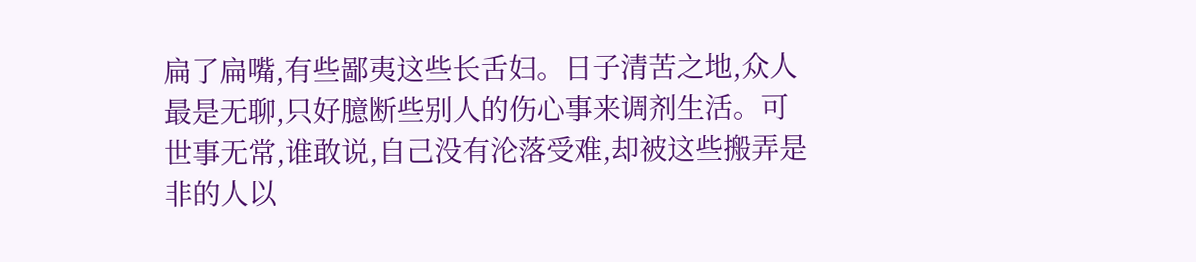扁了扁嘴,有些鄙夷这些长舌妇。日子清苦之地,众人最是无聊,只好臆断些别人的伤心事来调剂生活。可世事无常,谁敢说,自己没有沦落受难,却被这些搬弄是非的人以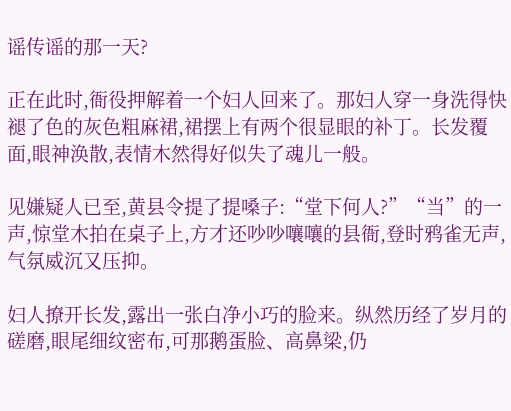谣传谣的那一天?

正在此时,衙役押解着一个妇人回来了。那妇人穿一身洗得快褪了色的灰色粗麻裙,裙摆上有两个很显眼的补丁。长发覆面,眼神涣散,表情木然得好似失了魂儿一般。

见嫌疑人已至,黄县令提了提嗓子:“堂下何人?”“当”的一声,惊堂木拍在桌子上,方才还吵吵嚷嚷的县衙,登时鸦雀无声,气氛威沉又压抑。

妇人撩开长发,露出一张白净小巧的脸来。纵然历经了岁月的磋磨,眼尾细纹密布,可那鹅蛋脸、高鼻梁,仍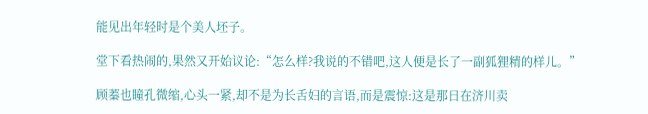能见出年轻时是个美人坯子。

堂下看热闹的,果然又开始议论:“怎么样?我说的不错吧,这人便是长了一副狐狸精的样儿。”

顾蓁也瞳孔微缩,心头一紧,却不是为长舌妇的言语,而是震惊:这是那日在济川卖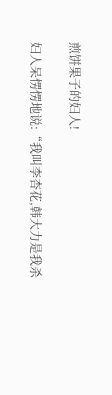煎饼果子的妇人!

妇人呆愣愣地说:“我叫李杏花,韩大力是我杀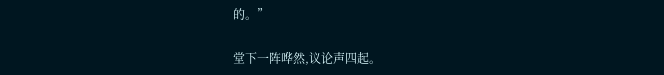的。”

堂下一阵哗然,议论声四起。